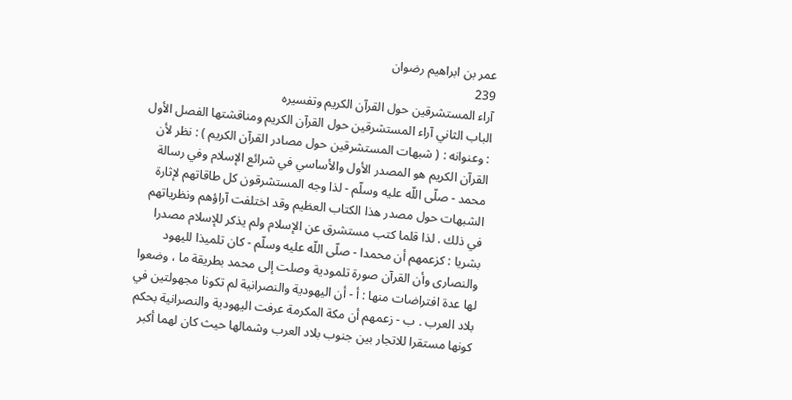عمر بن ابراهيم رضوان
239
آراء المستشرقين حول القرآن الكريم وتفسيره
الباب الثاني آراء المستشرقين حول القرآن الكريم ومناقشتها الفصل الأول : وعنوانه : ( شبهات المستشرقين حول مصادر القرآن الكريم ) : نظر لأن القرآن الكريم هو المصدر الأول والأساسي في شرائع الإسلام وفي رسالة محمد - صلّى اللّه عليه وسلّم - لذا وجه المستشرقون كل طاقاتهم لإثارة الشبهات حول مصدر هذا الكتاب العظيم وقد اختلفت آراؤهم ونظرياتهم في ذلك . لذا قلما كتب مستشرق عن الإسلام ولم يذكر للإسلام مصدرا بشريا : كزعمهم أن محمدا - صلّى اللّه عليه وسلّم - كان تلميذا لليهود والنصارى وأن القرآن صورة تلمودية وصلت إلى محمد بطريقة ما ، وضعوا لها عدة افتراضات منها : أ - أن اليهودية والنصرانية لم تكونا مجهولتين في بلاد العرب . ب - زعمهم أن مكة المكرمة عرفت اليهودية والنصرانية بحكم كونها مستقرا للاتجار بين جنوب بلاد العرب وشمالها حيث كان لهما أكبر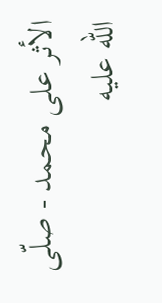الأثر على محمد - صلّى اللّه عليه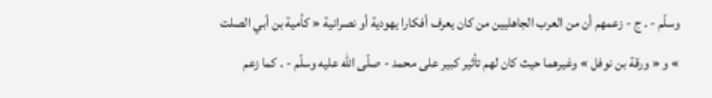وسلّم - . ج - زعمهم أن من العرب الجاهليين من كان يعرف أفكارا يهودية أو نصرانية « كأمية بن أبي الصلت » و « ورقة بن نوفل » وغيرهما حيث كان لهم تأثير كبير على محمد - صلّى اللّه عليه وسلّم - . كما زعم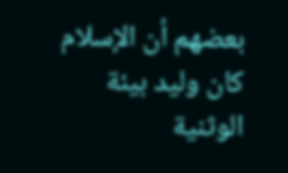بعضهم أن الإسلام كان وليد بيئة الوثنية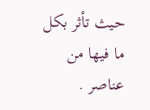حيث تأثر بكل ما فيها من عناصر .